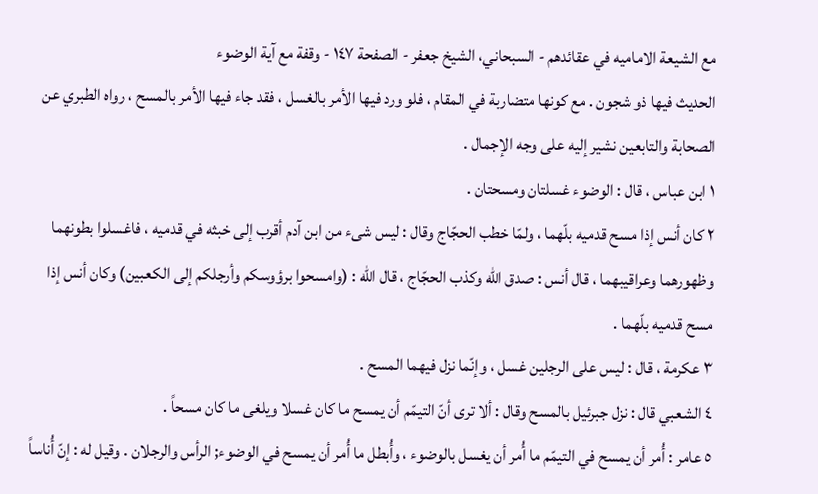مع الشيعة الاماميه في عقائدهم - السبحاني، الشيخ جعفر - الصفحة ١٤٧ - وقفة مع آية الوضوء
الحديث فيها ذو شجون . مع كونها متضاربة في المقام ، فلو ورد فيها الأمر بالغسل ، فقد جاء فيها الأمر بالمسح ، رواه الطبري عن الصحابة والتابعين نشير إليه على وجه الإجمال .
١ ابن عباس ، قال : الوضوء غسلتان ومسحتان .
٢ كان أنس إذا مسح قدميه بلّهما ، ولمّا خطب الحجّاج وقال : ليس شىء من ابن آدم أقرب إلى خبثه في قدميه ، فاغسلوا بطونهما وظهورهما وعراقيبهما ، قال أنس : صدق الله وكذب الحجّاج ، قال الله : (وامسحوا برؤوسكم وأرجلكم إلى الكعبين) وكان أنس إذا مسح قدميه بلّهما .
٣ عكرمة ، قال : ليس على الرجلين غسل ، وإنّما نزل فيهما المسح .
٤ الشعبي قال : نزل جبرئيل بالمسح وقال : ألا ترى أنّ التيمّم أن يمسح ما كان غسلا ويلغى ما كان مسحاً .
٥ عامر : أُمر أن يمسح في التيمّم ما أُمر أن يغسل بالوضوء ، وأُبطل ما أُمر أن يمسح في الوضوء; الرأس والرجلان . وقيل له : إنّ أُناساً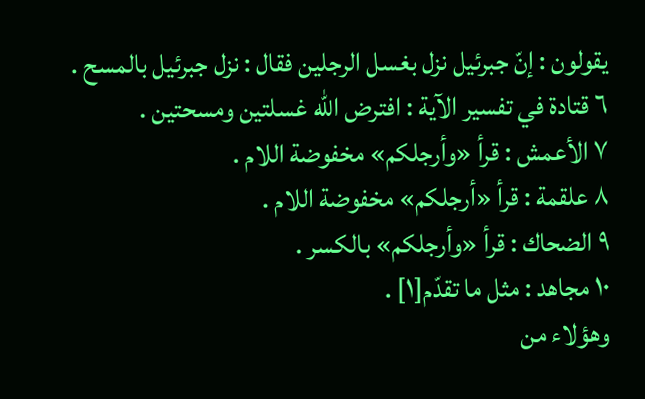يقولون : إنّ جبرئيل نزل بغسل الرجلين فقال : نزل جبرئيل بالمسح .
٦ قتادة في تفسير الآية : افترض الله غسلتين ومسحتين .
٧ الأعمش : قرأ «وأرجلكم» مخفوضة اللام .
٨ علقمة : قرأ «أرجلكم» مخفوضة اللام .
٩ الضحاك : قرأ «وأرجلكم» بالكسر .
١٠ مجاهد : مثل ما تقدّم[١] .
وهؤلاء من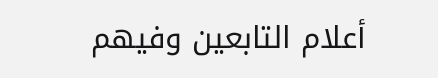أعلام التابعين وفيهم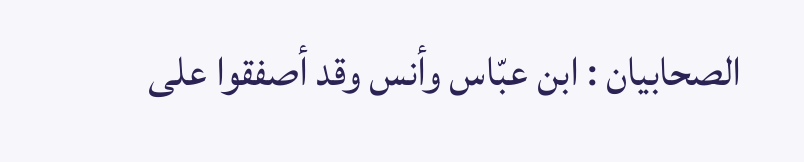الصحابيان : ابن عبّاس وأنس وقد أصفقوا على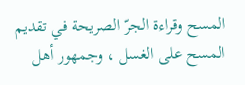المسح وقراءة الجرّ الصريحة في تقديم المسح على الغسل ، وجمهور أهل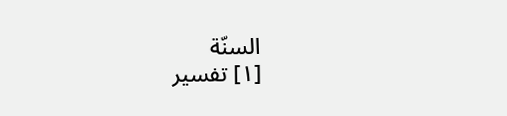السنّة
[١] تفسير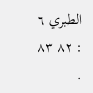الطبري ٦ : ٨٢ ٨٣ .